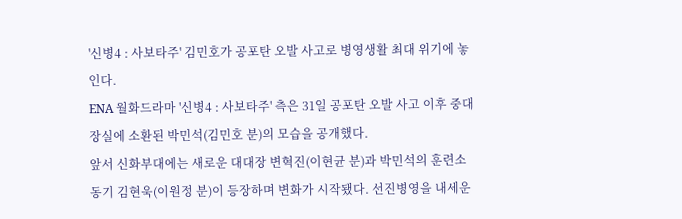'신병4 : 사보타주' 김민호가 공포탄 오발 사고로 병영생활 최대 위기에 놓인다.
ENA 월화드라마 '신병4 : 사보타주' 측은 31일 공포탄 오발 사고 이후 중대장실에 소환된 박민석(김민호 분)의 모습을 공개했다.
앞서 신화부대에는 새로운 대대장 변혁진(이현균 분)과 박민석의 훈련소 동기 김현욱(이원정 분)이 등장하며 변화가 시작됐다. 선진병영을 내세운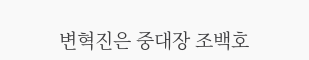변혁진은 중대장 조백호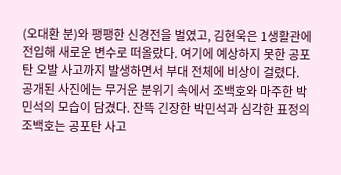(오대환 분)와 팽팽한 신경전을 벌였고, 김현욱은 1생활관에 전입해 새로운 변수로 떠올랐다. 여기에 예상하지 못한 공포탄 오발 사고까지 발생하면서 부대 전체에 비상이 걸렸다.
공개된 사진에는 무거운 분위기 속에서 조백호와 마주한 박민석의 모습이 담겼다. 잔뜩 긴장한 박민석과 심각한 표정의 조백호는 공포탄 사고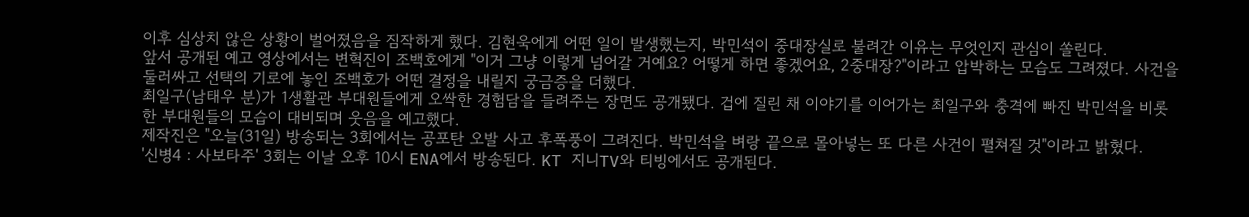이후 심상치 않은 상황이 벌어졌음을 짐작하게 했다. 김현욱에게 어떤 일이 발생했는지, 박민석이 중대장실로 불려간 이유는 무엇인지 관심이 쏠린다.
앞서 공개된 예고 영상에서는 변혁진이 조백호에게 "이거 그냥 이렇게 넘어갈 거예요? 어떻게 하면 좋겠어요, 2중대장?"이라고 압박하는 모습도 그려졌다. 사건을 둘러싸고 선택의 기로에 놓인 조백호가 어떤 결정을 내릴지 궁금증을 더했다.
최일구(남태우 분)가 1생활관 부대원들에게 오싹한 경험담을 들려주는 장면도 공개됐다. 겁에 질린 채 이야기를 이어가는 최일구와 충격에 빠진 박민석을 비롯한 부대원들의 모습이 대비되며 웃음을 예고했다.
제작진은 "오늘(31일) 방송되는 3회에서는 공포탄 오발 사고 후폭풍이 그려진다. 박민석을 벼랑 끝으로 몰아넣는 또 다른 사건이 펼쳐질 것"이라고 밝혔다.
'신병4 : 사보타주' 3회는 이날 오후 10시 ENA에서 방송된다. KT 지니TV와 티빙에서도 공개된다.